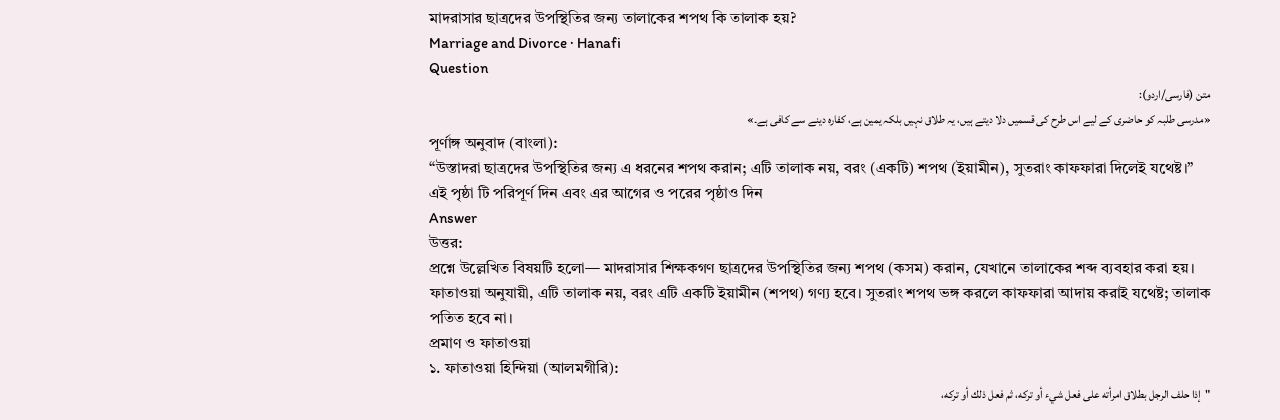মাদরাসার ছাত্রদের উপস্থিতির জন্য তালাকের শপথ কি তালাক হয়?
Marriage and Divorce · Hanafi
Question
متن (فارسی/اردو):
«مدرسی طلبہ کو حاضری کے لیے اس طرح کی قسمیں دلا دیتے ہیں، یہ طلاق نہیں بلکہ یمین ہے، کفارہ دینے سے کافی ہے۔»
পূর্ণাঙ্গ অনুবাদ (বাংলা):
“উস্তাদরা ছাত্রদের উপস্থিতির জন্য এ ধরনের শপথ করান; এটি তালাক নয়, বরং (একটি) শপথ (ইয়ামীন), সুতরাং কাফফারা দিলেই যথেষ্ট।”
এই পৃষ্ঠা টি পরিপূর্ণ দিন এবং এর আগের ও পরের পৃষ্ঠাও দিন
Answer
উত্তর:
প্রশ্নে উল্লেখিত বিষয়টি হলো— মাদরাসার শিক্ষকগণ ছাত্রদের উপস্থিতির জন্য শপথ (কসম) করান, যেখানে তালাকের শব্দ ব্যবহার করা হয়। ফাতাওয়া অনুযায়ী, এটি তালাক নয়, বরং এটি একটি ইয়ামীন (শপথ) গণ্য হবে। সুতরাং শপথ ভঙ্গ করলে কাফফারা আদায় করাই যথেষ্ট; তালাক পতিত হবে না।
প্রমাণ ও ফাতাওয়া
১. ফাতাওয়া হিন্দিয়া (আলমগীরি):
"إذا حلف الرجل بطلاق امرأته على فعل شيء أو تركه، ثم فعل ذلك أو تركه،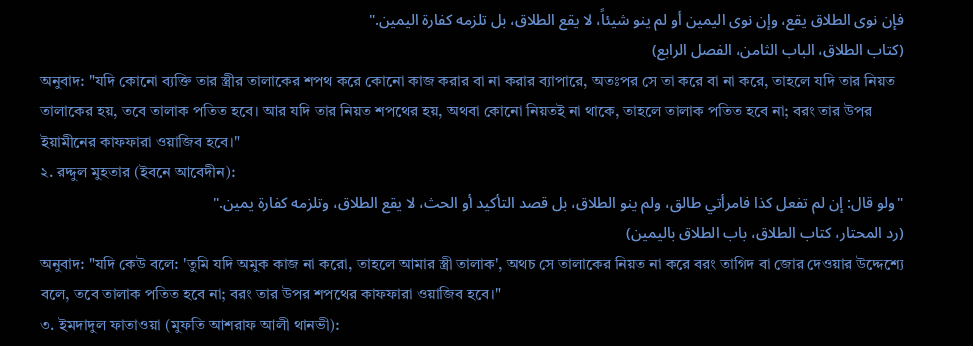فإن نوى الطلاق يقع، وإن نوى اليمين أو لم ينو شيئاً، لا يقع الطلاق، بل تلزمه كفارة اليمين."
(كتاب الطلاق، الباب الثامن، الفصل الرابع)
অনুবাদ: "যদি কোনো ব্যক্তি তার স্ত্রীর তালাকের শপথ করে কোনো কাজ করার বা না করার ব্যাপারে, অতঃপর সে তা করে বা না করে, তাহলে যদি তার নিয়ত তালাকের হয়, তবে তালাক পতিত হবে। আর যদি তার নিয়ত শপথের হয়, অথবা কোনো নিয়তই না থাকে, তাহলে তালাক পতিত হবে না; বরং তার উপর ইয়ামীনের কাফফারা ওয়াজিব হবে।"
২. রদ্দুল মুহতার (ইবনে আবেদীন):
"ولو قال: إن لم تفعل كذا فامرأتي طالق، ولم ينو الطلاق، بل قصد التأكيد أو الحث، لا يقع الطلاق، وتلزمه كفارة يمين."
(رد المحتار، كتاب الطلاق، باب الطلاق باليمين)
অনুবাদ: "যদি কেউ বলে: 'তুমি যদি অমুক কাজ না করো, তাহলে আমার স্ত্রী তালাক', অথচ সে তালাকের নিয়ত না করে বরং তাগিদ বা জোর দেওয়ার উদ্দেশ্যে বলে, তবে তালাক পতিত হবে না; বরং তার উপর শপথের কাফফারা ওয়াজিব হবে।"
৩. ইমদাদুল ফাতাওয়া (মুফতি আশরাফ আলী থানভী):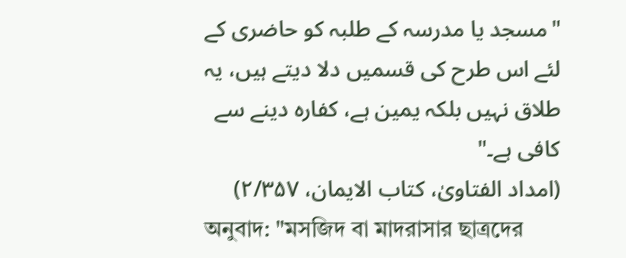"مسجد یا مدرسہ کے طلبہ کو حاضری کے لئے اس طرح کی قسمیں دلا دیتے ہیں، یہ طلاق نہیں بلکہ یمین ہے، کفارہ دینے سے کافی ہے۔"
(امداد الفتاویٰ، کتاب الایمان، ۲/۳۵۷)
অনুবাদ: "মসজিদ বা মাদরাসার ছাত্রদের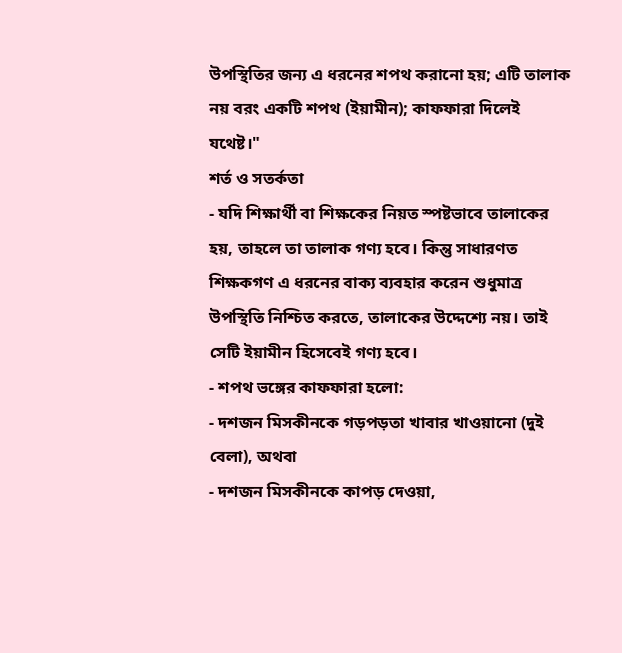উপস্থিতির জন্য এ ধরনের শপথ করানো হয়; এটি তালাক নয় বরং একটি শপথ (ইয়ামীন); কাফফারা দিলেই যথেষ্ট।"
শর্ত ও সতর্কতা
- যদি শিক্ষার্থী বা শিক্ষকের নিয়ত স্পষ্টভাবে তালাকের হয়, তাহলে তা তালাক গণ্য হবে। কিন্তু সাধারণত শিক্ষকগণ এ ধরনের বাক্য ব্যবহার করেন শুধুমাত্র উপস্থিতি নিশ্চিত করতে, তালাকের উদ্দেশ্যে নয়। তাই সেটি ইয়ামীন হিসেবেই গণ্য হবে।
- শপথ ভঙ্গের কাফফারা হলো:
- দশজন মিসকীনকে গড়পড়তা খাবার খাওয়ানো (দুই বেলা), অথবা
- দশজন মিসকীনকে কাপড় দেওয়া,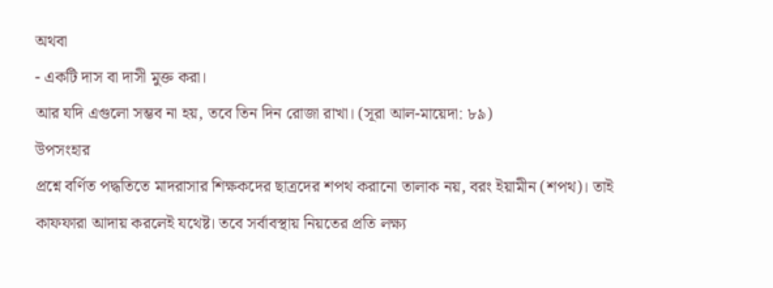অথবা
- একটি দাস বা দাসী মুক্ত করা।
আর যদি এগুলো সম্ভব না হয়, তবে তিন দিন রোজা রাখা। (সূরা আল-মায়েদা: ৮৯)
উপসংহার
প্রশ্নে বর্ণিত পদ্ধতিতে মাদরাসার শিক্ষকদের ছাত্রদের শপথ করানো তালাক নয়, বরং ইয়ামীন (শপথ)। তাই কাফফারা আদায় করলেই যথেষ্ট। তবে সর্বাবস্থায় নিয়তের প্রতি লক্ষ্য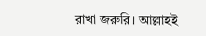রাখা জরুরি। আল্লাহই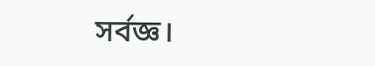সর্বজ্ঞ।